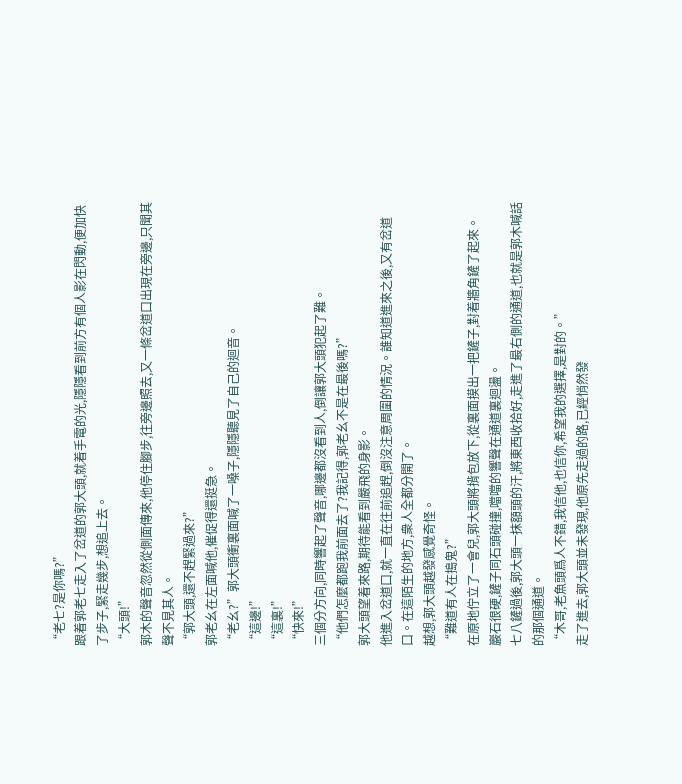“老七?是你嗎?”
跟着郭老七走入了岔道的郭大頭,就着手電的光,隱隱看到前方有個人影在閃動,便加快了步子,緊走幾步,想追上去。
“大頭!”
郭木的聲音忽然從側面傳來,他停住腳步,往旁邊照去,又一條岔道口出現在旁邊,只聞其聲不見其人。
“郭大頭,還不趕緊過來?”
郭老幺在左面喊他,催促得還挺急。
“老幺?”郭大頭衝裏面喊了一嗓子,隱隱聽見了自己的迴音。
“這邊!”
“這裏!”
“快來!”
三個分方向,同時響起了聲音,哪邊都沒看到人,倒讓郭大頭犯起了難。
“他們怎麼都跑我前面去了?我記得,郭老幺不是在最後嗎?”
郭大頭望着來路,期待能看到嚴飛的身影。
他進入岔道口,就一直在往前追趕,倒沒注意周圍的情況。誰知道進來之後,又有岔道口。在這陌生的地方,衆人全都分開了。
越想,郭大頭越發感覺奇怪。
“難道有人在搗鬼?”
在原地佇立了一會兒,郭大頭將揹包放下,從裏面摸出一把鏟子,對着牆角鏟了起來。
巖石很硬,鏟子同石頭碰撞,噹噹的響聲在通道裏迴盪。
七八鏟過後,郭大頭一抹額頭的汗,將東西收拾好,走進了最右側的通道,也就是郭木喊話的那個通道。
“木哥,老魚頭爲人不錯,我信他,也信你,希望我的選擇,是對的。”
走了進去,郭大頭並未發現,他原先走過的路,已經悄然發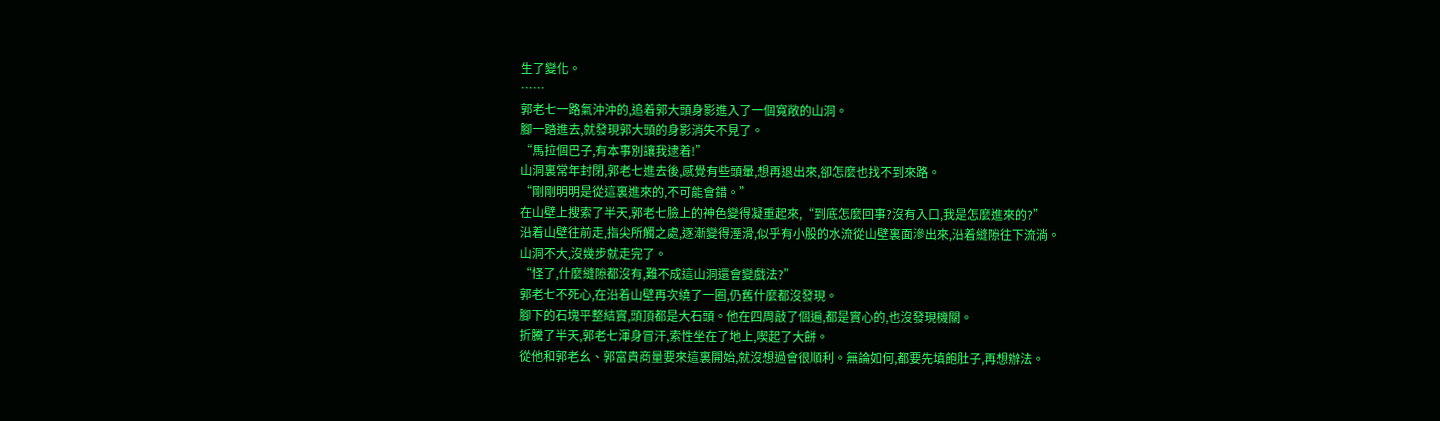生了變化。
……
郭老七一路氣沖沖的,追着郭大頭身影進入了一個寬敞的山洞。
腳一踏進去,就發現郭大頭的身影消失不見了。
“馬拉個巴子,有本事別讓我逮着!”
山洞裏常年封閉,郭老七進去後,感覺有些頭暈,想再退出來,卻怎麼也找不到來路。
“剛剛明明是從這裏進來的,不可能會錯。”
在山壁上搜索了半天,郭老七臉上的神色變得凝重起來,“到底怎麼回事?沒有入口,我是怎麼進來的?”
沿着山壁往前走,指尖所觸之處,逐漸變得溼滑,似乎有小股的水流從山壁裏面滲出來,沿着縫隙往下流淌。
山洞不大,沒幾步就走完了。
“怪了,什麼縫隙都沒有,難不成這山洞還會變戲法?”
郭老七不死心,在沿着山壁再次繞了一圈,仍舊什麼都沒發現。
腳下的石塊平整結實,頭頂都是大石頭。他在四周敲了個遍,都是實心的,也沒發現機關。
折騰了半天,郭老七渾身冒汗,索性坐在了地上,喫起了大餅。
從他和郭老幺、郭富貴商量要來這裏開始,就沒想過會很順利。無論如何,都要先填飽肚子,再想辦法。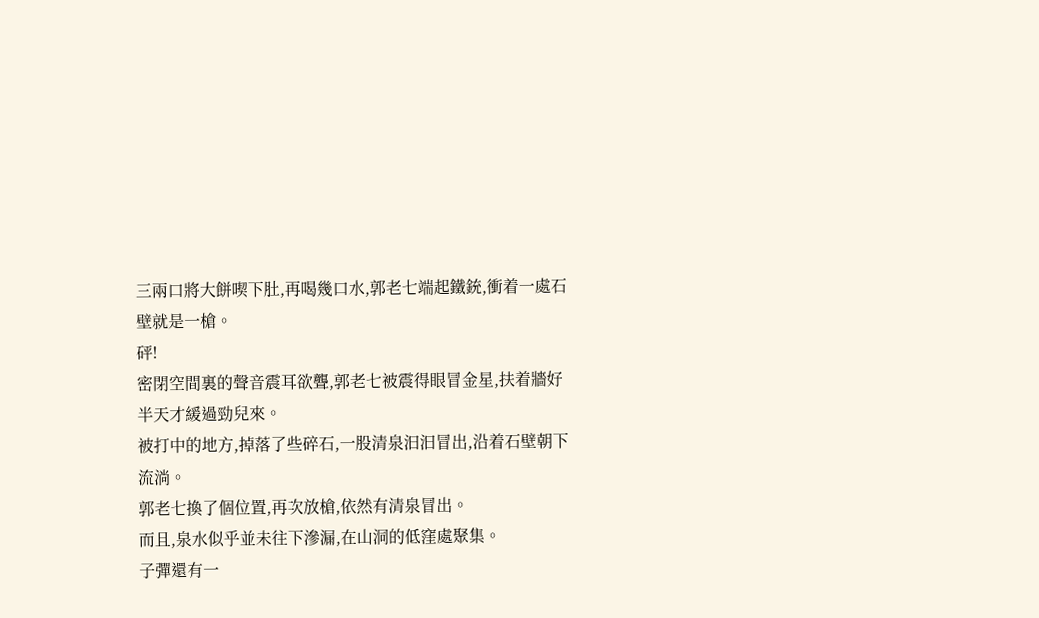三兩口將大餅喫下肚,再喝幾口水,郭老七端起鐵銃,衝着一處石壁就是一槍。
砰!
密閉空間裏的聲音震耳欲聾,郭老七被震得眼冒金星,扶着牆好半天才緩過勁兒來。
被打中的地方,掉落了些碎石,一股清泉汩汩冒出,沿着石壁朝下流淌。
郭老七換了個位置,再次放槍,依然有清泉冒出。
而且,泉水似乎並未往下滲漏,在山洞的低窪處聚集。
子彈還有一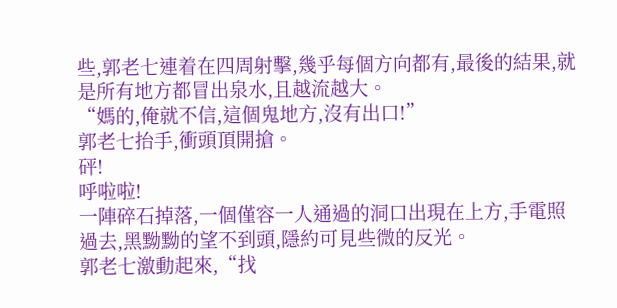些,郭老七連着在四周射擊,幾乎每個方向都有,最後的結果,就是所有地方都冒出泉水,且越流越大。
“媽的,俺就不信,這個鬼地方,沒有出口!”
郭老七抬手,衝頭頂開搶。
砰!
呼啦啦!
一陣碎石掉落,一個僅容一人通過的洞口出現在上方,手電照過去,黑黝黝的望不到頭,隱約可見些微的反光。
郭老七激動起來,“找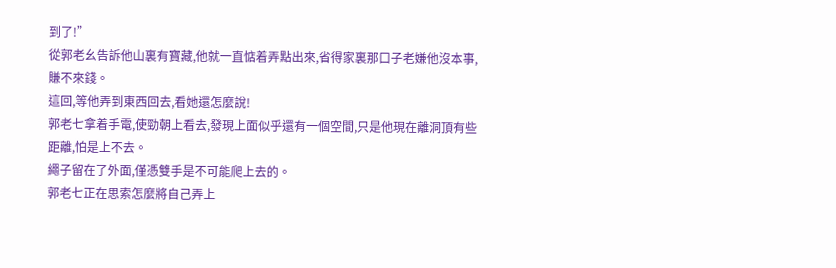到了!”
從郭老幺告訴他山裏有寶藏,他就一直惦着弄點出來,省得家裏那口子老嫌他沒本事,賺不來錢。
這回,等他弄到東西回去,看她還怎麼說!
郭老七拿着手電,使勁朝上看去,發現上面似乎還有一個空間,只是他現在離洞頂有些距離,怕是上不去。
繩子留在了外面,僅憑雙手是不可能爬上去的。
郭老七正在思索怎麼將自己弄上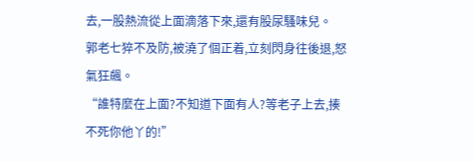去,一股熱流從上面滴落下來,還有股尿騷味兒。
郭老七猝不及防,被澆了個正着,立刻閃身往後退,怒氣狂飆。
“誰特麼在上面?不知道下面有人?等老子上去,揍不死你他丫的!”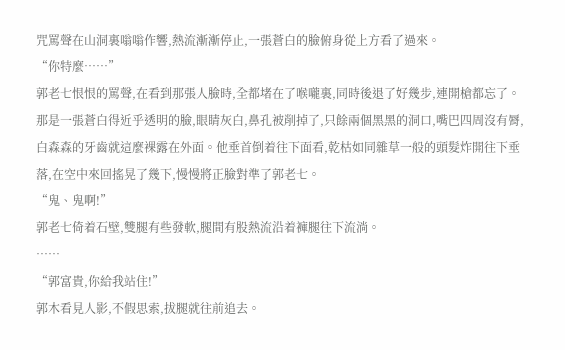咒罵聲在山洞裏嗡嗡作響,熱流漸漸停止,一張蒼白的臉俯身從上方看了過來。
“你特麼……”
郭老七恨恨的罵聲,在看到那張人臉時,全都堵在了喉嚨裏,同時後退了好幾步,連開槍都忘了。
那是一張蒼白得近乎透明的臉,眼睛灰白,鼻孔被削掉了,只餘兩個黑黑的洞口,嘴巴四周沒有脣,白森森的牙齒就這麼裸露在外面。他垂首倒着往下面看,乾枯如同雜草一般的頭髮炸開往下垂落,在空中來回搖晃了幾下,慢慢將正臉對準了郭老七。
“鬼、鬼啊!”
郭老七倚着石壁,雙腿有些發軟,腿間有股熱流沿着褲腿往下流淌。
……
“郭富貴,你給我站住!”
郭木看見人影,不假思索,拔腿就往前追去。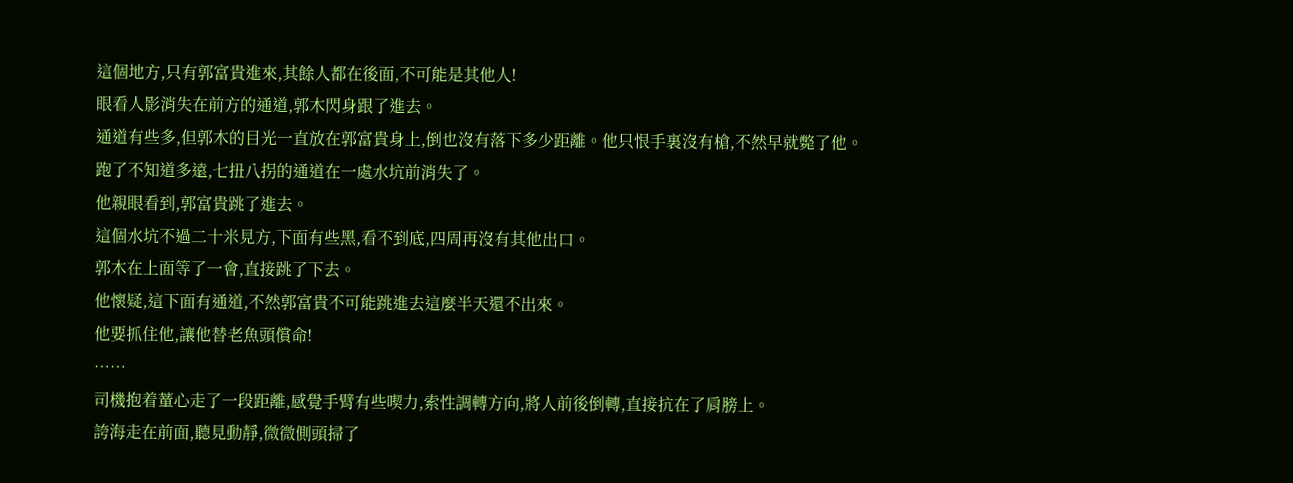這個地方,只有郭富貴進來,其餘人都在後面,不可能是其他人!
眼看人影消失在前方的通道,郭木閃身跟了進去。
通道有些多,但郭木的目光一直放在郭富貴身上,倒也沒有落下多少距離。他只恨手裏沒有槍,不然早就斃了他。
跑了不知道多遠,七扭八拐的通道在一處水坑前消失了。
他親眼看到,郭富貴跳了進去。
這個水坑不過二十米見方,下面有些黑,看不到底,四周再沒有其他出口。
郭木在上面等了一會,直接跳了下去。
他懷疑,這下面有通道,不然郭富貴不可能跳進去這麼半天還不出來。
他要抓住他,讓他替老魚頭償命!
……
司機抱着蕫心走了一段距離,感覺手臂有些喫力,索性調轉方向,將人前後倒轉,直接抗在了肩膀上。
誇海走在前面,聽見動靜,微微側頭掃了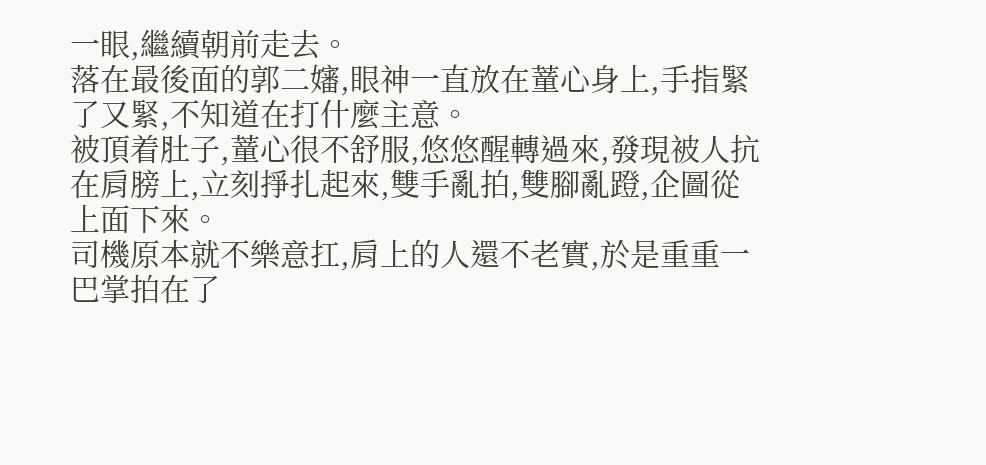一眼,繼續朝前走去。
落在最後面的郭二嬸,眼神一直放在蕫心身上,手指緊了又緊,不知道在打什麼主意。
被頂着肚子,蕫心很不舒服,悠悠醒轉過來,發現被人抗在肩膀上,立刻掙扎起來,雙手亂拍,雙腳亂蹬,企圖從上面下來。
司機原本就不樂意扛,肩上的人還不老實,於是重重一巴掌拍在了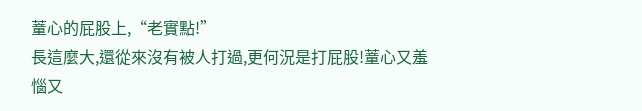蕫心的屁股上,“老實點!”
長這麼大,還從來沒有被人打過,更何況是打屁股!蕫心又羞惱又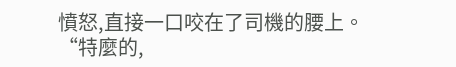憤怒,直接一口咬在了司機的腰上。
“特麼的,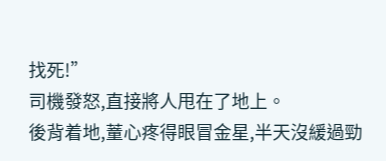找死!”
司機發怒,直接將人甩在了地上。
後背着地,蕫心疼得眼冒金星,半天沒緩過勁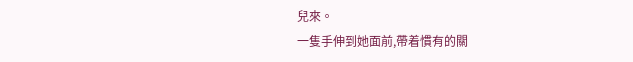兒來。
一隻手伸到她面前,帶着慣有的關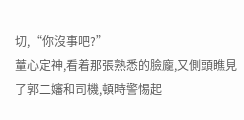切,“你沒事吧?”
蕫心定神,看着那張熟悉的臉龐,又側頭瞧見了郭二嬸和司機,頓時警惕起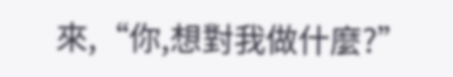來,“你,想對我做什麼?”